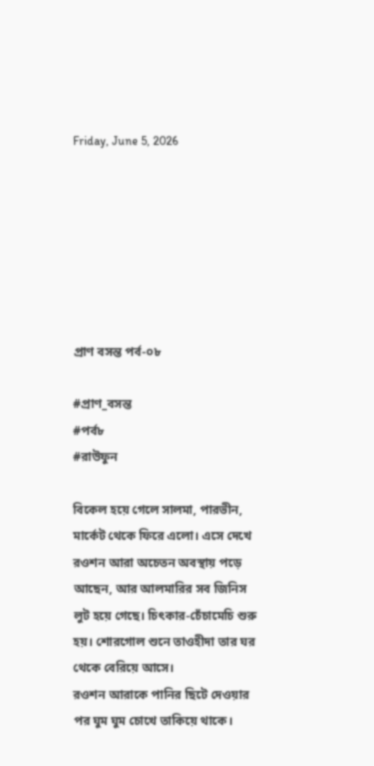Friday, June 5, 2026







প্রাণ বসন্ত পর্ব-০৮

#প্রাণ_বসন্ত
#পর্ব৮
#রাউফুন

বিকেল হয়ে গেলে সালমা, পারভীন, মার্কেট থেকে ফিরে এলো। এসে দেখে রওশন আরা অচেতন অবস্থায় পড়ে আছেন, আর আলমারির সব জিনিস লুট হয়ে গেছে। চিৎকার-চেঁচামেচি শুরু হয়। শোরগোল শুনে তাওহীদা তার ঘর থেকে বেরিয়ে আসে।
রওশন আরাকে পানির ছিটে দেওয়ার পর ঘুম ঘুম চোখে তাকিয়ে থাকে।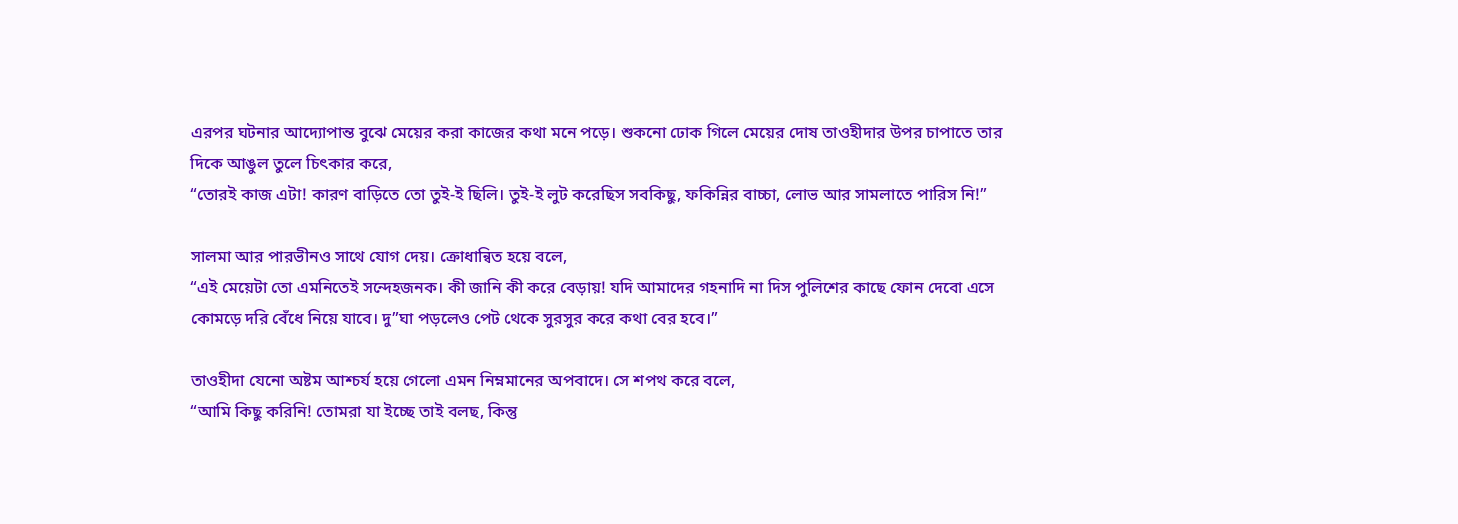এরপর ঘটনার আদ্যোপান্ত বুঝে মেয়ের করা কাজের কথা মনে পড়ে। শুকনো ঢোক গিলে মেয়ের দোষ তাওহীদার উপর চাপাতে তার দিকে আঙুল তুলে চিৎকার করে,
“তোরই কাজ এটা! কারণ বাড়িতে তো তুই-ই ছিলি। তুই-ই লুট করেছিস সবকিছু, ফকিন্নির বাচ্চা, লোভ আর সামলাতে পারিস নি!”

সালমা আর পারভীনও সাথে যোগ দেয়। ক্রোধান্বিত হয়ে বলে,
“এই মেয়েটা তো এমনিতেই সন্দেহজনক। কী জানি কী করে বেড়ায়! যদি আমাদের গহনাদি না দিস পুলিশের কাছে ফোন দেবো এসে কোমড়ে দরি বেঁধে নিয়ে যাবে। দু”ঘা পড়লেও পেট থেকে সুরসুর করে কথা বের হবে।”

তাওহীদা যেনো অষ্টম আশ্চর্য হয়ে গেলো এমন নিম্নমানের অপবাদে। সে শপথ করে বলে,
“আমি কিছু করিনি! তোমরা যা ইচ্ছে তাই বলছ, কিন্তু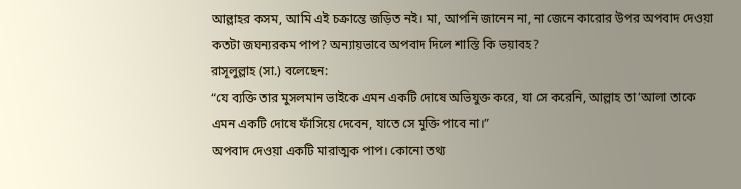আল্লাহর কসম, আমি এই চক্রান্তে জড়িত নই। মা, আপনি জানেন না, না জেনে কারোর উপর অপবাদ দেওয়া কতটা জঘন্যরকম পাপ? অন্যায়ভাবে অপবাদ দিলে শাস্তি কি ভয়াবহ?
রাসূলুল্লাহ (সা.) বলেছেন:
“যে ব্যক্তি তার মুসলমান ভাইকে এমন একটি দোষে অভিযুক্ত করে, যা সে করেনি, আল্লাহ তা’আলা তাকে এমন একটি দোষে ফাঁসিয়ে দেবেন, যাতে সে মুক্তি পাবে না।”
অপবাদ দেওয়া একটি মারাত্মক পাপ। কোনো তথ্য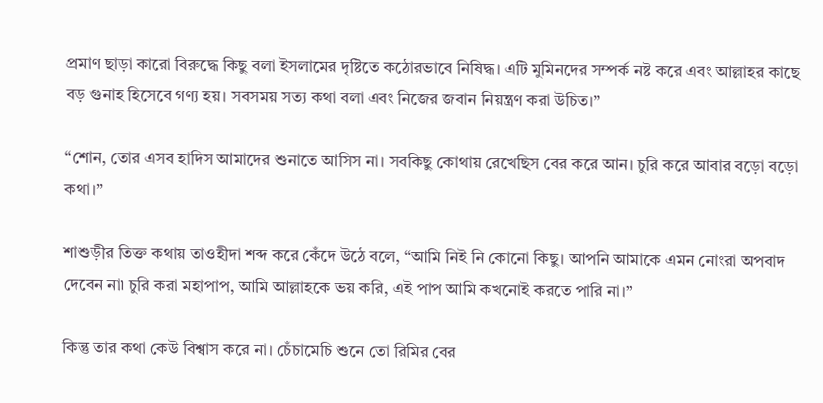প্রমাণ ছাড়া কারো বিরুদ্ধে কিছু বলা ইসলামের দৃষ্টিতে কঠোরভাবে নিষিদ্ধ। এটি মুমিনদের সম্পর্ক নষ্ট করে এবং আল্লাহর কাছে বড় গুনাহ হিসেবে গণ্য হয়। সবসময় সত্য কথা বলা এবং নিজের জবান নিয়ন্ত্রণ করা উচিত।”

“শোন, তোর এসব হাদিস আমাদের শুনাতে আসিস না। সবকিছু কোথায় রেখেছিস বের করে আন। চুরি করে আবার বড়ো বড়ো কথা।”

শাশুড়ীর তিক্ত কথায় তাওহীদা শব্দ করে কেঁদে উঠে বলে, “আমি নিই নি কোনো কিছু। আপনি আমাকে এমন নোংরা অপবাদ দেবেন না৷ চুরি করা মহাপাপ, আমি আল্লাহকে ভয় করি, এই পাপ আমি কখনোই করতে পারি না।”

কিন্তু তার কথা কেউ বিশ্বাস করে না। চেঁচামেচি শুনে তো রিমির বের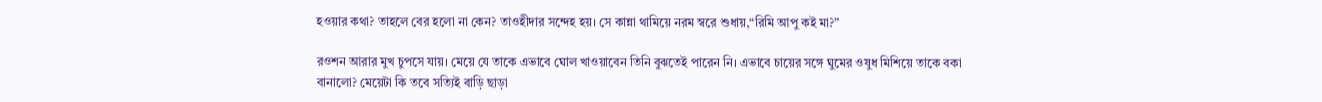হওয়ার কথা? তাহলে বের হলো না কেন? তাওহীদার সন্দেহ হয়। সে কান্না থামিয়ে নরম স্বরে শুধায়,“রিমি আপু কই মা?”

রওশন আরার মুখ চুপসে যায়। মেয়ে যে তাকে এভাবে ঘোল খাওয়াবেন তিনি বুঝতেই পারেন নি। এভাবে চায়ের সঙ্গে ঘুমের ওষুধ মিশিয়ে তাকে বকা বানালো? মেয়েটা কি তবে সত্যিই বাড়ি ছাড়া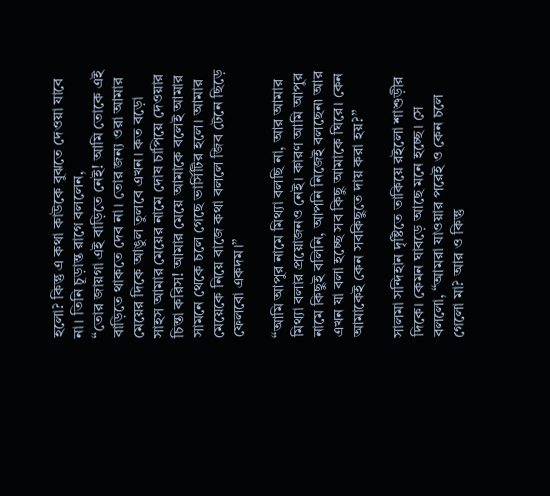হলো? কিন্তু এ কথা কাউকে বুঝতে দেওয়া যাবে না। তিনি চূড়ান্ত রাগে বললেন,
“তোর জায়গা এই বাড়িতে নেই! আমি তোকে এই বাড়িতে থাকতে দেব না। তোর জন্য ওরা আমার মেয়ের দিকে আঙুল তুলবে এখন। কত বড়ো সাহস আমার মেয়ের নামে দোষ চাপিয়ে দেওয়ার চিন্তা করিস! আমার মেয়ে আমাকে বলেই আমার সামনে থেকে চলে গেছে ভার্সিটির হলে। আমার মেয়েকে নিয়ে বাজে কথা বললে জিব টেনে ছিড়ে ফেলবো একদম।”

“আমি আপুর নামে মিথ্যা বলছি না, আর আমার মিথ্যা বলার প্রয়োজনও নেই। কারণ আমি আপুর নামে কিছুই বলিনি, আপনি নিজেই বলছেন৷ আর এখন যা বলা হচ্ছে সব কিছু আমাকে ঘিরে। কেন আমাকেই কেন সবকিছুতে দায় করা হয়?”

সালমা সন্দিহান দৃষ্টিতে তাকিয়ে রইলো শাশুড়ীর দিকে। কেমন ঘাবড়ে আছে মনে হচ্ছে। সে বললো, “আমরা যাওয়ার পরেই ও কেন চলে গেলো মা? আর ও কিন্তু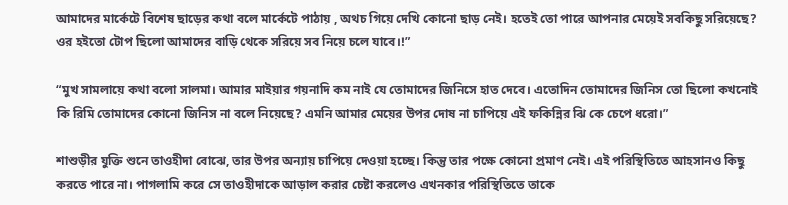আমাদের মার্কেটে বিশেষ ছাড়ের কথা বলে মার্কেটে পাঠায় , অথচ গিয়ে দেখি কোনো ছাড় নেই। হতেই তো পারে আপনার মেয়েই সবকিছু সরিয়েছে? ওর হইতো টোপ ছিলো আমাদের বাড়ি থেকে সরিয়ে সব নিয়ে চলে যাবে।!”

“মুখ সামলায়ে কথা বলো সালমা। আমার মাইয়ার গয়নাদি কম নাই যে তোমাদের জিনিসে হাত দেবে। এতোদিন তোমাদের জিনিস তো ছিলো কখনোই কি রিমি তোমাদের কোনো জিনিস না বলে নিয়েছে? এমনি আমার মেয়ের উপর দোষ না চাপিয়ে এই ফকিন্নির ঝি কে চেপে ধরো।”

শাশুড়ীর যুক্তি শুনে তাওহীদা বোঝে, তার উপর অন্যায় চাপিয়ে দেওয়া হচ্ছে। কিন্তু তার পক্ষে কোনো প্রমাণ নেই। এই পরিস্থিতিতে আহসানও কিছু করতে পারে না। পাগলামি করে সে তাওহীদাকে আড়াল করার চেষ্টা করলেও এখনকার পরিস্থিতিতে তাকে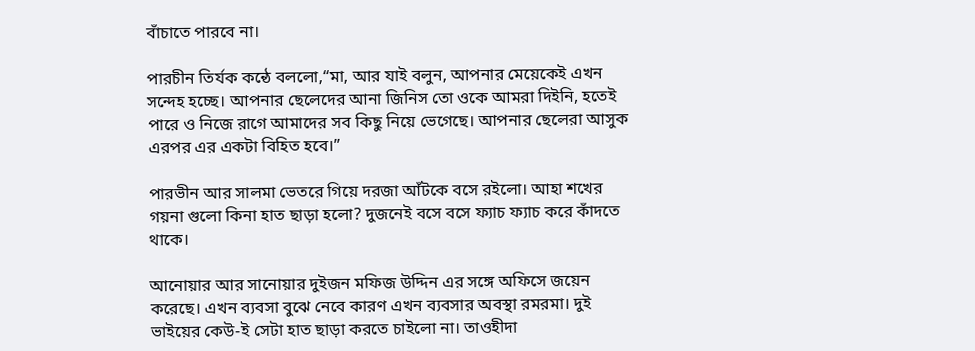বাঁচাতে পারবে না।

পারচীন তির্যক কন্ঠে বললো,“মা, আর যাই বলুন, আপনার মেয়েকেই এখন সন্দেহ হচ্ছে। আপনার ছেলেদের আনা জিনিস তো ওকে আমরা দিইনি, হতেই পারে ও নিজে রাগে আমাদের সব কিছু নিয়ে ভেগেছে। আপনার ছেলেরা আসুক এরপর এর একটা বিহিত হবে।”

পারভীন আর সালমা ভেতরে গিয়ে দরজা আঁটকে বসে রইলো। আহা শখের গয়না গুলো কিনা হাত ছাড়া হলো? দুজনেই বসে বসে ফ্যাচ ফ্যাচ করে কাঁদতে থাকে।

আনোয়ার আর সানোয়ার দুইজন মফিজ উদ্দিন এর সঙ্গে অফিসে জয়েন করেছে। এখন ব্যবসা বুঝে নেবে কারণ এখন ব্যবসার অবস্থা রমরমা। দুই ভাইয়ের কেউ-ই সেটা হাত ছাড়া করতে চাইলো না। তাওহীদা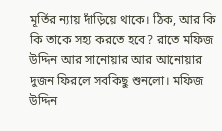মূর্তির ন্যায় দাঁড়িয়ে থাকে। ঠিক, আর কি কি তাকে সহ্য করতে হবে? রাতে মফিজ উদ্দিন আর সানোয়ার আর আনোয়ার দুজন ফিরলে সবকিছু শুনলো। মফিজ উদ্দিন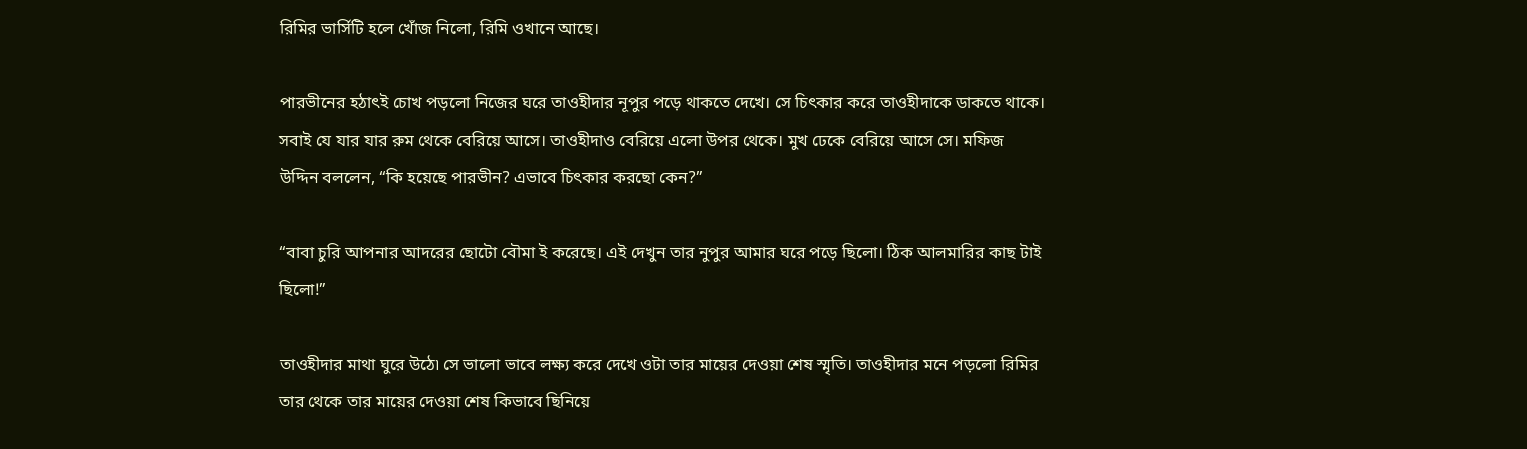রিমির ভার্সিটি হলে খোঁজ নিলো, রিমি ওখানে আছে।

পারভীনের হঠাৎই চোখ পড়লো নিজের ঘরে তাওহীদার নূপুর পড়ে থাকতে দেখে। সে চিৎকার করে তাওহীদাকে ডাকতে থাকে। সবাই যে যার যার রুম থেকে বেরিয়ে আসে। তাওহীদাও বেরিয়ে এলো উপর থেকে। মুখ ঢেকে বেরিয়ে আসে সে। মফিজ উদ্দিন বললেন, “কি হয়েছে পারভীন? এভাবে চিৎকার করছো কেন?”

“বাবা চুরি আপনার আদরের ছোটো বৌমা ই করেছে। এই দেখুন তার নুপুর আমার ঘরে পড়ে ছিলো। ঠিক আলমারির কাছ টাই ছিলো!”

তাওহীদার মাথা ঘুরে উঠে৷ সে ভালো ভাবে লক্ষ্য করে দেখে ওটা তার মায়ের দেওয়া শেষ স্মৃতি। তাওহীদার মনে পড়লো রিমির তার থেকে তার মায়ের দেওয়া শেষ কিভাবে ছিনিয়ে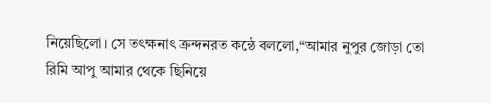নিয়েছিলো। সে তৎক্ষনাৎ ক্রন্দনরত কন্ঠে বললো,“আমার নুপুর জোড়া তো রিমি আপু আমার থেকে ছিনিয়ে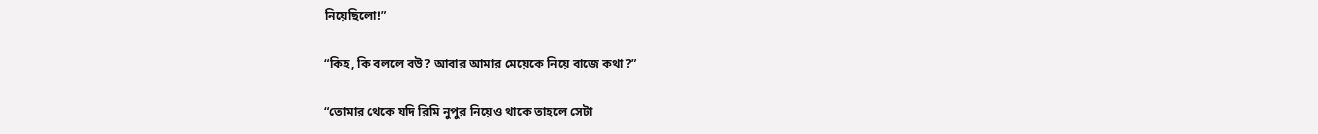নিয়েছিলো!”

“কিহ, কি বললে বউ? আবার আমার মেয়েকে নিয়ে বাজে কথা?”

“তোমার থেকে যদি রিমি নুপুর নিয়েও থাকে তাহলে সেটা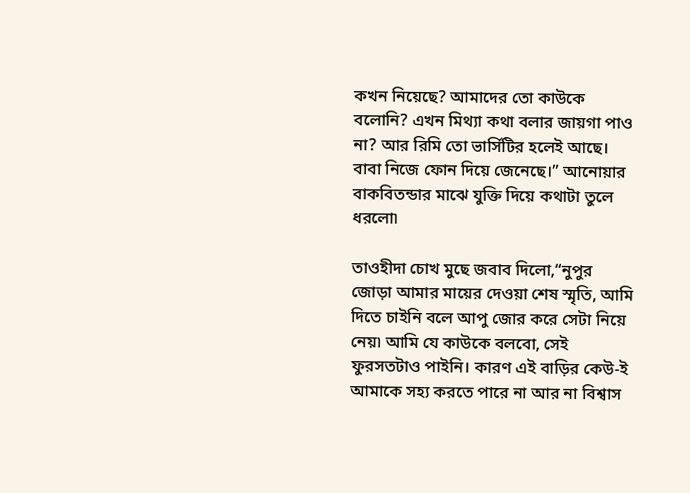কখন নিয়েছে? আমাদের তো কাউকে বলোনি? এখন মিথ্যা কথা বলার জায়গা পাও না? আর রিমি তো ভার্সিটির হলেই আছে। বাবা নিজে ফোন দিয়ে জেনেছে।” আনোয়ার বাকবিতন্ডার মাঝে যুক্তি দিয়ে কথাটা তুলে ধরলো৷

তাওহীদা চোখ মুছে জবাব দিলো,“নুপুর জোড়া আমার মায়ের দেওয়া শেষ স্মৃতি, আমি দিতে চাইনি বলে আপু জোর করে সেটা নিয়ে নেয়৷ আমি যে কাউকে বলবো, সেই ফুরসতটাও পাইনি। কারণ এই বাড়ির কেউ-ই আমাকে সহ্য করতে পারে না আর না বিশ্বাস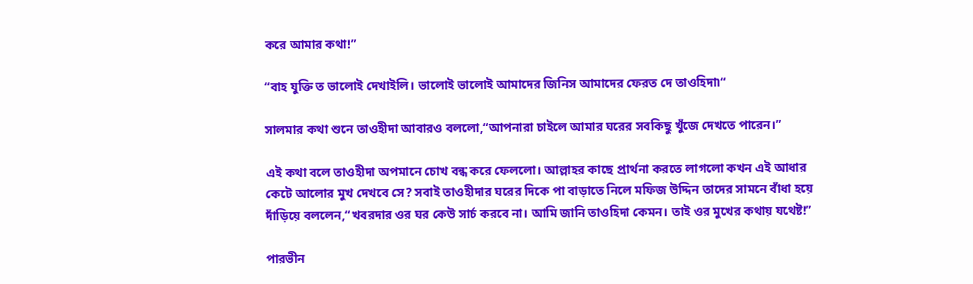করে আমার কথা!”

“বাহ যুক্তি ত ভালোই দেখাইলি। ভালোই ভালোই আমাদের জিনিস আমাদের ফেরত দে তাওহিদা৷“

সালমার কথা শুনে তাওহীদা আবারও বললো,“আপনারা চাইলে আমার ঘরের সবকিছু খুঁজে দেখতে পারেন।”

এই কথা বলে তাওহীদা অপমানে চোখ বন্ধ করে ফেললো। আল্লাহর কাছে প্রার্থনা করতে লাগলো কখন এই আধার কেটে আলোর মুখ দেখবে সে? সবাই তাওহীদার ঘরের দিকে পা বাড়াতে নিলে মফিজ উদ্দিন তাদের সামনে বাঁধা হয়ে দাঁড়িয়ে বললেন,“খবরদার ওর ঘর কেউ সার্চ করবে না। আমি জানি তাওহিদা কেমন। তাই ওর মুখের কথায় যথেষ্ট!”

পারভীন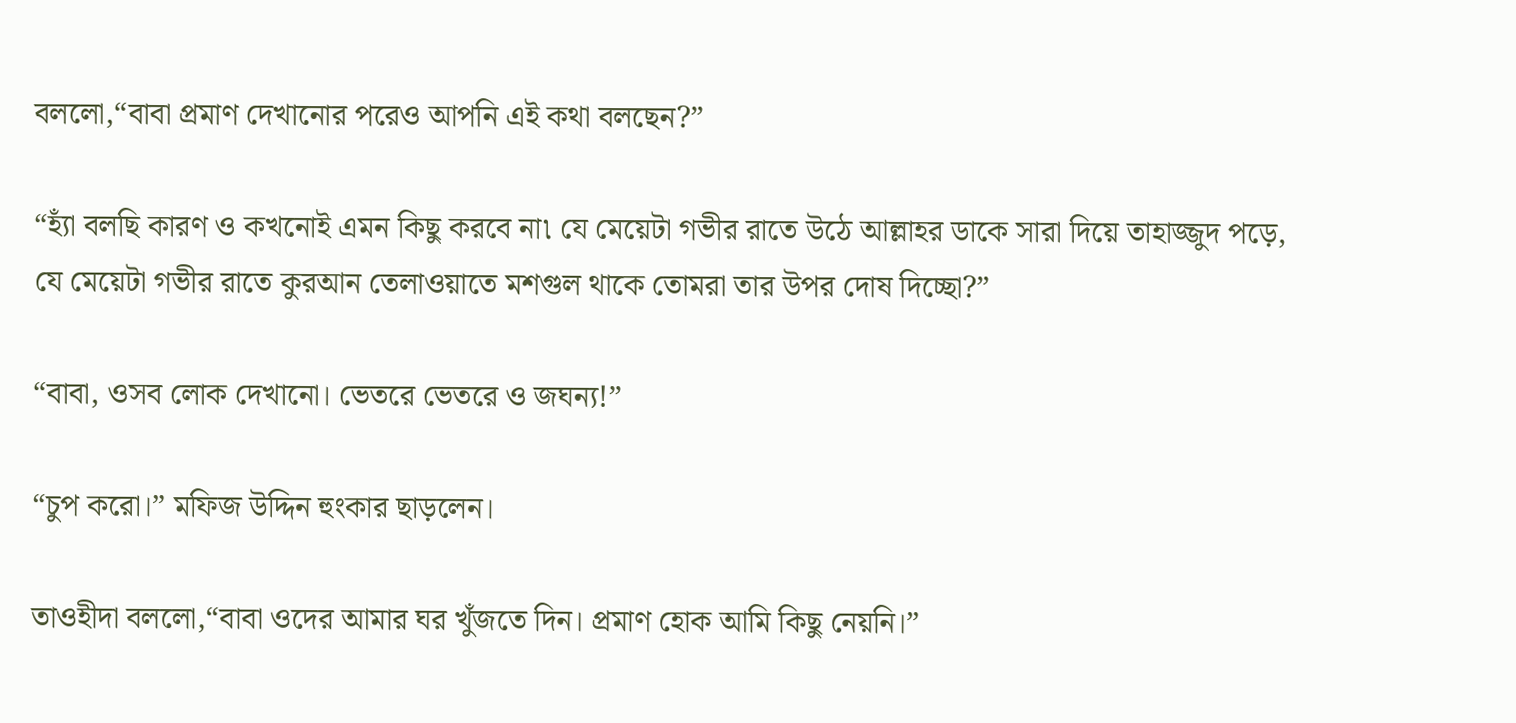বললো,“বাবা প্রমাণ দেখানোর পরেও আপনি এই কথা বলছেন?”

“হ্যাঁ বলছি কারণ ও কখনোই এমন কিছু করবে না৷ যে মেয়েটা গভীর রাতে উঠে আল্লাহর ডাকে সারা দিয়ে তাহাজ্জুদ পড়ে, যে মেয়েটা গভীর রাতে কুরআন তেলাওয়াতে মশগুল থাকে তোমরা তার উপর দোষ দিচ্ছো?”

“বাবা, ওসব লোক দেখানো। ভেতরে ভেতরে ও জঘন্য!”

“চুপ করো।” মফিজ উদ্দিন হুংকার ছাড়লেন।

তাওহীদা বললো,“বাবা ওদের আমার ঘর খুঁজতে দিন। প্রমাণ হোক আমি কিছু নেয়নি।”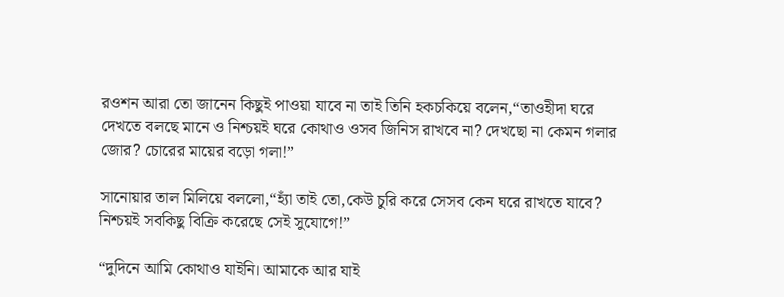রওশন আরা তো জানেন কিছুই পাওয়া যাবে না তাই তিনি হকচকিয়ে বলেন,“তাওহীদা ঘরে দেখতে বলছে মানে ও নিশ্চয়ই ঘরে কোথাও ওসব জিনিস রাখবে না? দেখছো না কেমন গলার জোর? চোরের মায়ের বড়ো গলা!”

সানোয়ার তাল মিলিয়ে বললো,“হ্যাঁ তাই তো,কেউ চুরি করে সেসব কেন ঘরে রাখতে যাবে? নিশ্চয়ই সবকিছু বিক্রি করেছে সেই সুযোগে!”

“দুদিনে আমি কোথাও যাইনি। আমাকে আর যাই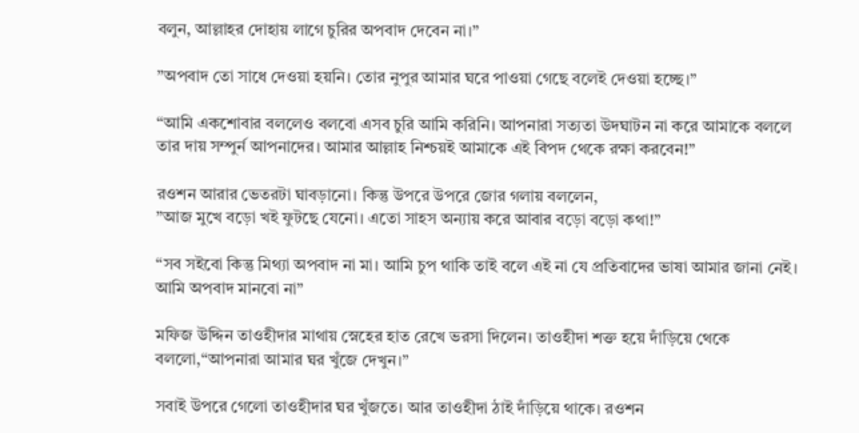বলুন, আল্লাহর দোহায় লাগে চুরির অপবাদ দেবেন না।”

”অপবাদ তো সাধে দেওয়া হয়নি। তোর নুপুর আমার ঘরে পাওয়া গেছে বলেই দেওয়া হচ্ছে।”

“আমি একশোবার বললেও বলবো এসব চুরি আমি করিনি। আপনারা সত্যতা উদঘাটন না করে আমাকে বললে তার দায় সম্পুর্ন আপনাদের। আমার আল্লাহ নিশ্চয়ই আমাকে এই বিপদ থেকে রক্ষা করবেন!”

রওশন আরার ভেতরটা ঘাবড়ানো। কিন্তু উপরে উপরে জোর গলায় বললেন,
”আজ মুখে বড়ো খই ফুটছে যেনো। এতো সাহস অন্যায় করে আবার বড়ো বড়ো কথা!”

“সব সইবো কিন্তু মিথ্যা অপবাদ না মা। আমি চুপ থাকি তাই বলে এই না যে প্রতিবাদের ভাষা আমার জানা নেই। আমি অপবাদ মানবো না”

মফিজ উদ্দিন তাওহীদার মাথায় স্নেহের হাত রেখে ভরসা দিলেন। তাওহীদা শক্ত হয়ে দাঁড়িয়ে থেকে বললো,“আপনারা আমার ঘর খুঁজে দেখুন।”

সবাই উপরে গেলো তাওহীদার ঘর খুঁজতে। আর তাওহীদা ঠাই দাঁড়িয়ে থাকে। রওশন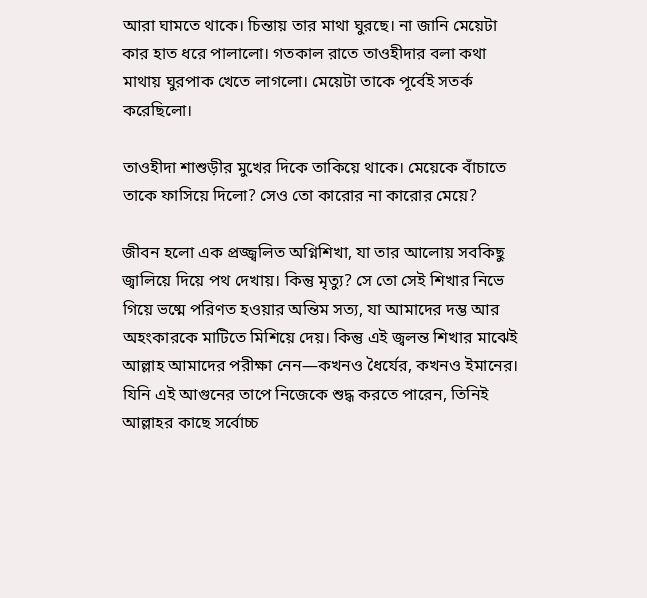আরা ঘামতে থাকে। চিন্তায় তার মাথা ঘুরছে। না জানি মেয়েটা কার হাত ধরে পালালো। গতকাল রাতে তাওহীদার বলা কথা মাথায় ঘুরপাক খেতে লাগলো। মেয়েটা তাকে পূর্বেই সতর্ক করেছিলো।

তাওহীদা শাশুড়ীর মুখের দিকে তাকিয়ে থাকে। মেয়েকে বাঁচাতে তাকে ফাসিয়ে দিলো? সেও তো কারোর না কারোর মেয়ে?

জীবন হলো এক প্রজ্জ্বলিত অগ্নিশিখা, যা তার আলোয় সবকিছু জ্বালিয়ে দিয়ে পথ দেখায়। কিন্তু মৃত্যু? সে তো সেই শিখার নিভে গিয়ে ভষ্মে পরিণত হওয়ার অন্তিম সত্য, যা আমাদের দম্ভ আর অহংকারকে মাটিতে মিশিয়ে দেয়। কিন্তু এই জ্বলন্ত শিখার মাঝেই আল্লাহ আমাদের পরীক্ষা নেন—কখনও ধৈর্যের, কখনও ইমানের। যিনি এই আগুনের তাপে নিজেকে শুদ্ধ করতে পারেন, তিনিই আল্লাহর কাছে সর্বোচ্চ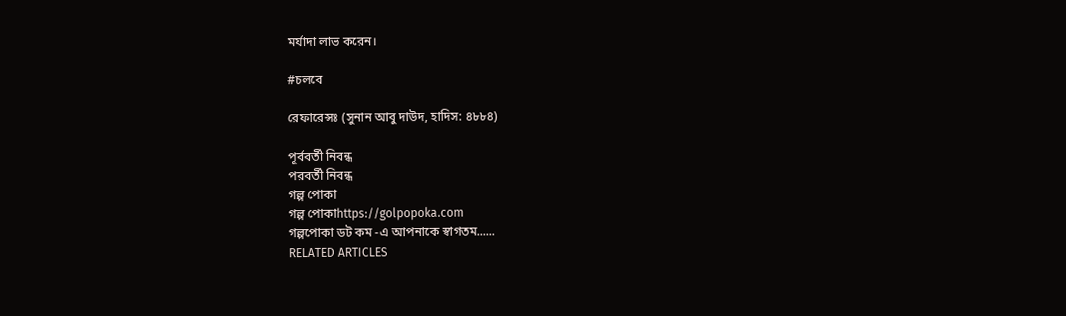মর্যাদা লাভ করেন।

#চলবে

রেফারেন্সঃ (সুনান আবু দাউদ, হাদিস: ৪৮৮৪)

পূর্ববর্তী নিবন্ধ
পরবর্তী নিবন্ধ
গল্প পোকা
গল্প পোকাhttps://golpopoka.com
গল্পপোকা ডট কম -এ আপনাকে স্বাগতম......
RELATED ARTICLES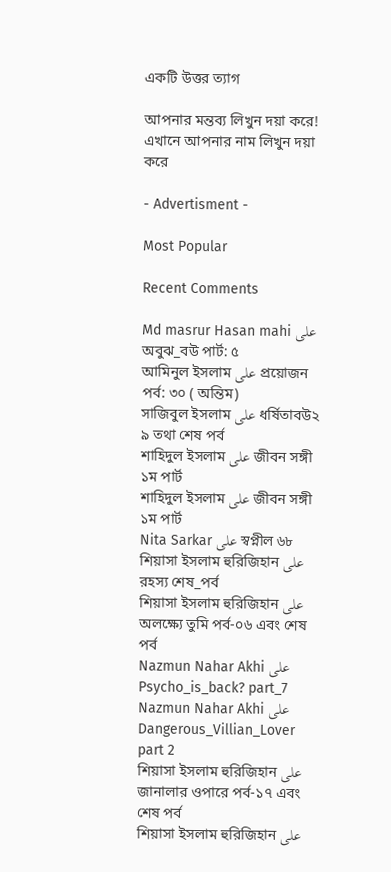একটি উত্তর ত্যাগ

আপনার মন্তব্য লিখুন দয়া করে!
এখানে আপনার নাম লিখুন দয়া করে

- Advertisment -

Most Popular

Recent Comments

Md masrur Hasan mahi على অবুঝ_বউ পার্ট: ৫
আমিনুল ইসলাম على প্রয়োজন পর্ব: ৩০ ( অন্তিম)
সাজিবুল ইসলাম على ধর্ষিতাবউ২ ৯ তথা শেষ পর্ব
শাহিদুল ইসলাম على জীবন সঙ্গী ১ম পার্ট
শাহিদুল ইসলাম على জীবন সঙ্গী ১ম পার্ট
Nita Sarkar على স্বপ্নীল ৬৮
শিয়াসা ইসলাম হুরিজিহান على রহস্য শেষ_পর্ব
শিয়াসা ইসলাম হুরিজিহান على অলক্ষ্যে তুমি পর্ব-০৬ এবং শেষ পর্ব
Nazmun Nahar Akhi على Psycho_is_back? part_7
Nazmun Nahar Akhi على Dangerous_Villian_Lover part 2
শিয়াসা ইসলাম হুরিজিহান على জানালার ওপারে পর্ব-১৭ এবং শেষ পর্ব
শিয়াসা ইসলাম হুরিজিহান على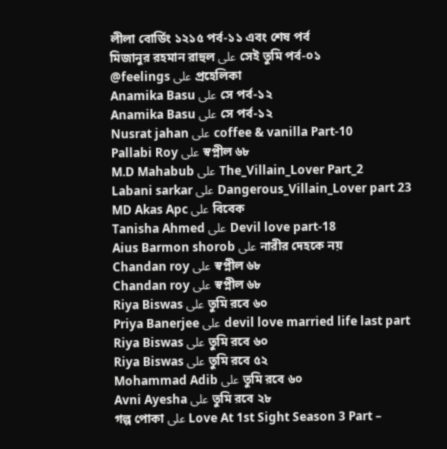লীলা বোর্ডিং ১২১৫ পর্ব-১১ এবং শেষ পর্ব
মিজানুর রহমান রাহুল على সেই তুমি পর্ব-০১
@feelings على প্রহেলিকা
Anamika Basu على সে পর্ব-১২
Anamika Basu على সে পর্ব-১২
Nusrat jahan على coffee & vanilla Part-10
Pallabi Roy على স্বপ্নীল ৬৮
M.D Mahabub على The_Villain_Lover Part_2
Labani sarkar على Dangerous_Villain_Lover part 23
MD Akas Apc على বিবেক
Tanisha Ahmed على Devil love part-18
Aius Barmon shorob على নারীর দেহকে নয়
Chandan roy على স্বপ্নীল ৬৮
Chandan roy على স্বপ্নীল ৬৮
Riya Biswas على তুমি রবে ৬০
Priya Banerjee على devil love married life last part
Riya Biswas على তুমি রবে ৬০
Riya Biswas على তুমি রবে ৫২
Mohammad Adib على তুমি রবে ৬০
Avni Ayesha على তুমি রবে ২৮
গল্প পোকা على Love At 1st Sight Season 3 Part –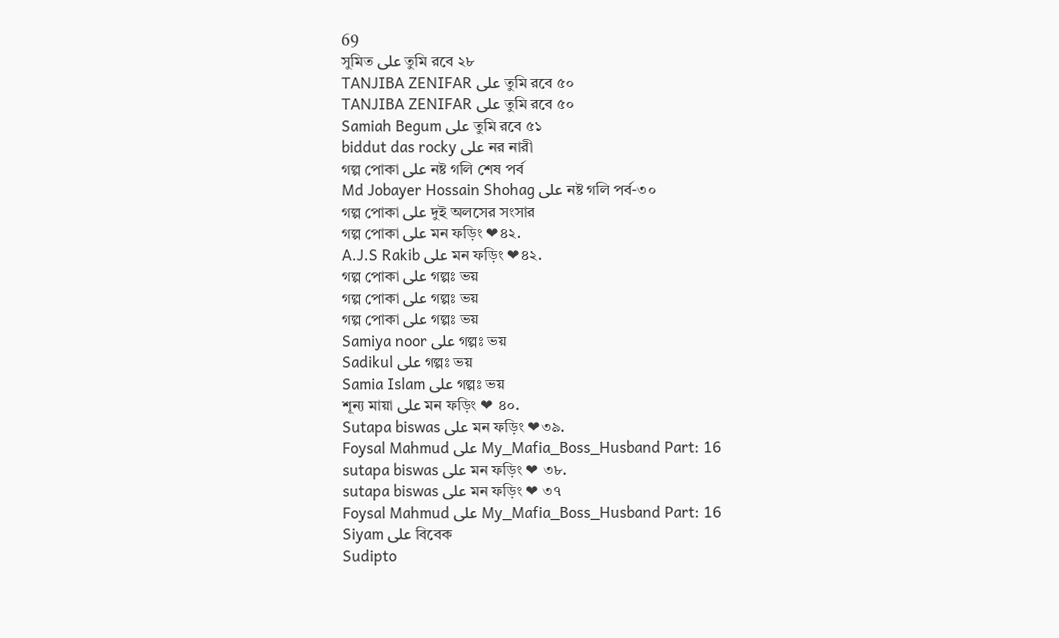69
সুমিত على তুমি রবে ২৮
TANJIBA ZENIFAR على তুমি রবে ৫০
TANJIBA ZENIFAR على তুমি রবে ৫০
Samiah Begum على তুমি রবে ৫১
biddut das rocky على নর নারী
গল্প পোকা على নষ্ট গলি শেষ পর্ব
Md Jobayer Hossain Shohag على নষ্ট গলি পর্ব-৩০
গল্প পোকা على দুই অলসের সংসার
গল্প পোকা على মন ফড়িং ❤৪২.
A.J.S Rakib على মন ফড়িং ❤৪২.
গল্প পোকা على গল্পঃ ভয়
গল্প পোকা على গল্পঃ ভয়
গল্প পোকা على গল্পঃ ভয়
Samiya noor على গল্পঃ ভয়
Sadikul على গল্পঃ ভয়
Samia Islam على গল্পঃ ভয়
শূন্য মায়া على মন ফড়িং ❤ ৪০.
Sutapa biswas على মন ফড়িং ❤৩৯.
Foysal Mahmud على My_Mafia_Boss_Husband Part: 16
sutapa biswas على মন ফড়িং ❤ ৩৮.
sutapa biswas على মন ফড়িং ❤ ৩৭
Foysal Mahmud على My_Mafia_Boss_Husband Part: 16
Siyam على বিবেক
Sudipto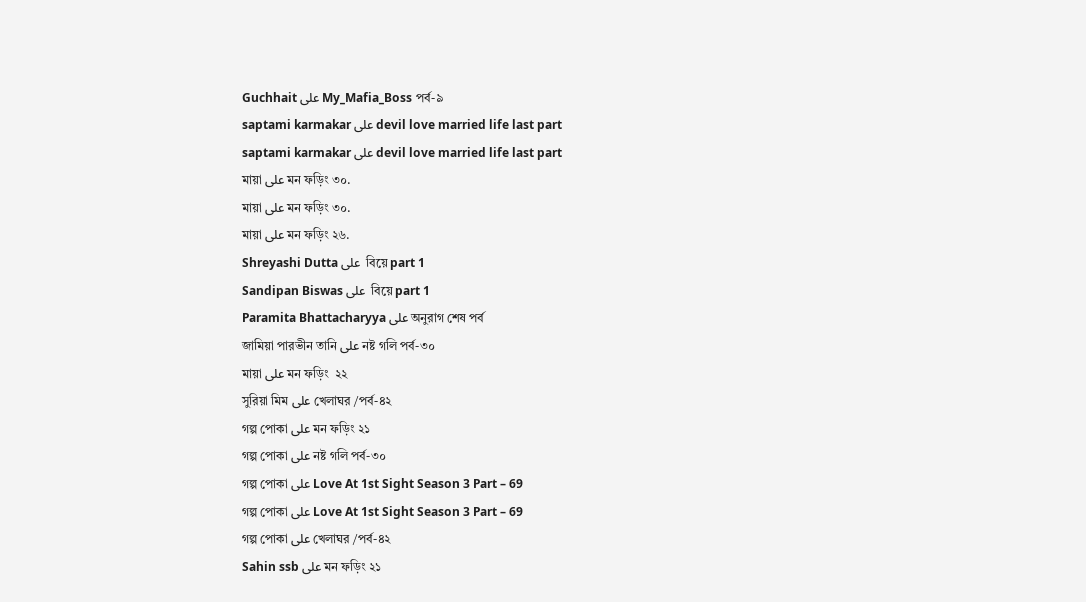Guchhait على My_Mafia_Boss পর্ব-৯
saptami karmakar على devil love married life last part
saptami karmakar على devil love married life last part
মায়া على মন ফড়িং ৩০.
মায়া على মন ফড়িং ৩০.
মায়া على মন ফড়িং ২৬.
Shreyashi Dutta على  বিয়ে part 1
Sandipan Biswas على  বিয়ে part 1
Paramita Bhattacharyya على অনুরাগ শেষ পর্ব
জামিয়া পারভীন তানি على নষ্ট গলি পর্ব-৩০
মায়া على মন ফড়িং  ২২
সুরিয়া মিম على খেলাঘর /পর্ব-৪২
গল্প পোকা على মন ফড়িং ২১
গল্প পোকা على নষ্ট গলি পর্ব-৩০
গল্প পোকা على Love At 1st Sight Season 3 Part – 69
গল্প পোকা على Love At 1st Sight Season 3 Part – 69
গল্প পোকা على খেলাঘর /পর্ব-৪২
Sahin ssb على মন ফড়িং ২১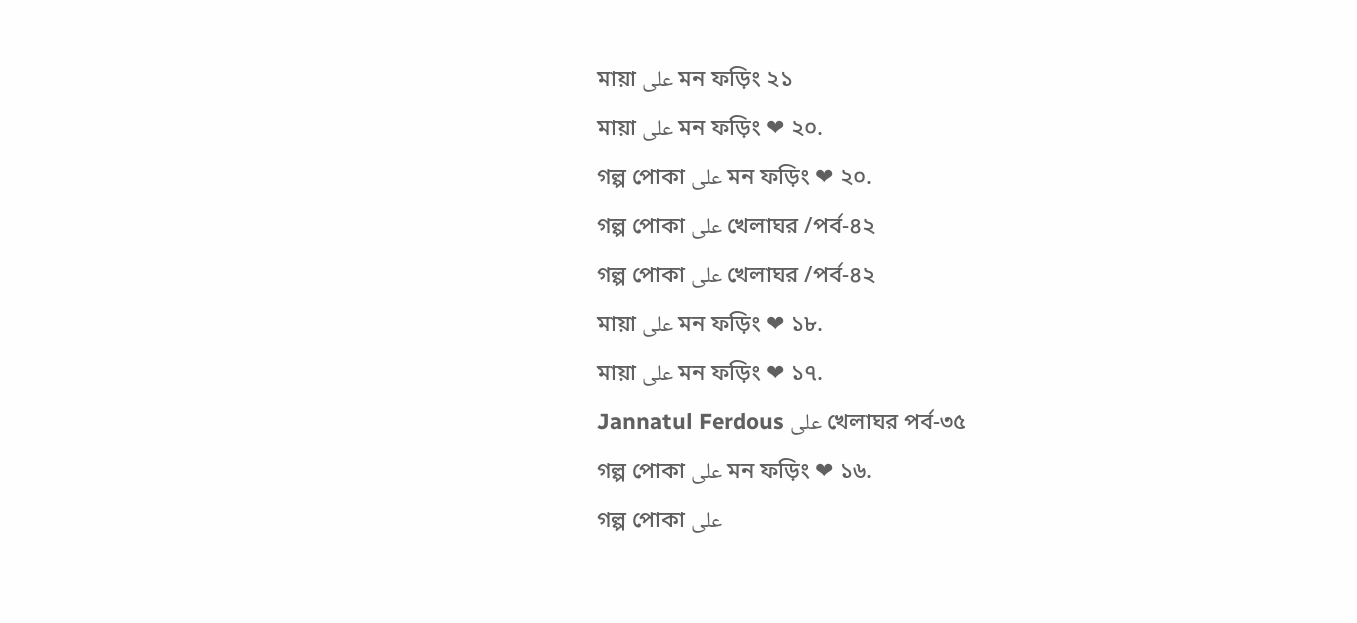মায়া على মন ফড়িং ২১
মায়া على মন ফড়িং ❤ ২০.
গল্প পোকা على মন ফড়িং ❤ ২০.
গল্প পোকা على খেলাঘর /পর্ব-৪২
গল্প পোকা على খেলাঘর /পর্ব-৪২
মায়া على মন ফড়িং ❤ ১৮.
মায়া على মন ফড়িং ❤ ১৭.
Jannatul Ferdous على খেলাঘর পর্ব-৩৫
গল্প পোকা على মন ফড়িং ❤ ১৬.
গল্প পোকা على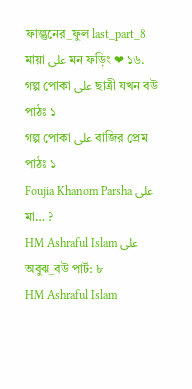ফাল্গুনের_ফুল last_part_8
মায়া على মন ফড়িং ❤ ১৬.
গল্প পোকা على ছাত্রী যখন বউ পাঠঃ ১
গল্প পোকা على বাজির প্রেম পাঠঃ ১
Foujia Khanom Parsha على মা… ?
HM Ashraful Islam على অবুঝ_বউ পার্ট: ৮
HM Ashraful Islam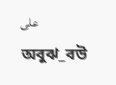على অবুঝ_বউ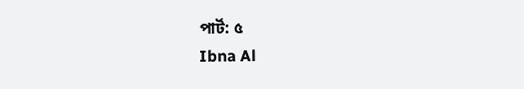পার্ট: ৫
Ibna Al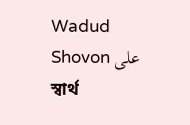Wadud Shovon على স্বার্থ